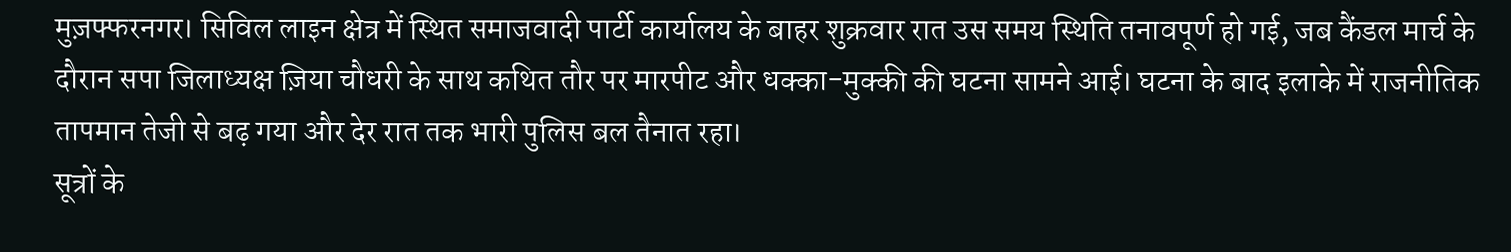मुज़फ्फरनगर। सिविल लाइन क्षेत्र में स्थित समाजवादी पार्टी कार्यालय के बाहर शुक्रवार रात उस समय स्थिति तनावपूर्ण हो गई, जब कैंडल मार्च के दौरान सपा जिलाध्यक्ष ज़िया चौधरी के साथ कथित तौर पर मारपीट और धक्का-मुक्की की घटना सामने आई। घटना के बाद इलाके में राजनीतिक तापमान तेजी से बढ़ गया और देर रात तक भारी पुलिस बल तैनात रहा।
सूत्रों के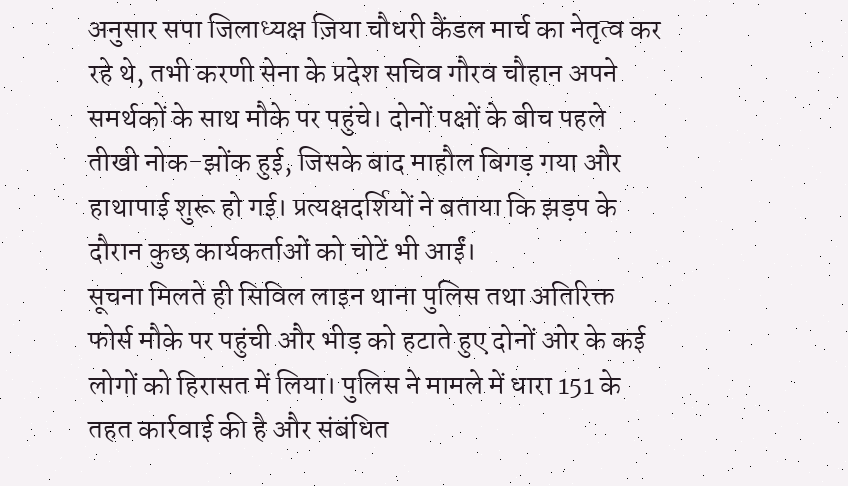अनुसार सपा जिलाध्यक्ष ज़िया चौधरी कैंडल मार्च का नेतृत्व कर रहे थे, तभी करणी सेना के प्रदेश सचिव गौरव चौहान अपने समर्थकों के साथ मौके पर पहुंचे। दोनों पक्षों के बीच पहले तीखी नोक-झोंक हुई, जिसके बाद माहौल बिगड़ गया और हाथापाई शुरू हो गई। प्रत्यक्षदर्शियों ने बताया कि झड़प के दौरान कुछ कार्यकर्ताओं को चोटें भी आईं।
सूचना मिलते ही सिविल लाइन थाना पुलिस तथा अतिरिक्त फोर्स मौके पर पहुंची और भीड़ को हटाते हुए दोनों ओर के कई लोगों को हिरासत में लिया। पुलिस ने मामले में धारा 151 के तहत कार्रवाई की है और संबंधित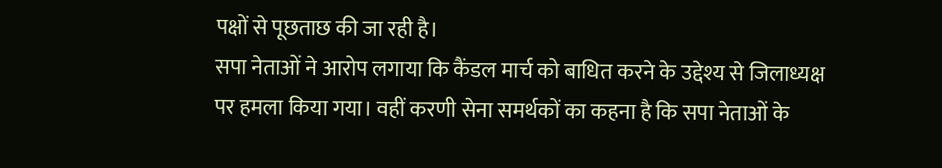पक्षों से पूछताछ की जा रही है।
सपा नेताओं ने आरोप लगाया कि कैंडल मार्च को बाधित करने के उद्देश्य से जिलाध्यक्ष पर हमला किया गया। वहीं करणी सेना समर्थकों का कहना है कि सपा नेताओं के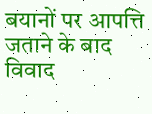बयानों पर आपत्ति जताने के बाद विवाद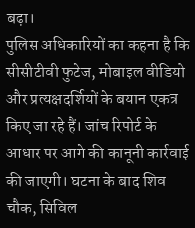बढ़ा।
पुलिस अधिकारियों का कहना है कि सीसीटीवी फुटेज, मोबाइल वीडियो और प्रत्यक्षदर्शियों के बयान एकत्र किए जा रहे हैं। जांच रिपोर्ट के आधार पर आगे की कानूनी कार्रवाई की जाएगी। घटना के बाद शिव चौक, सिविल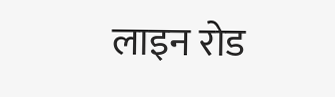लाइन रोड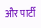और पार्टी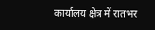कार्यालय क्षेत्र में रातभर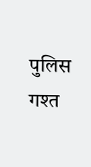पुलिस गश्त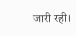जारी रही।